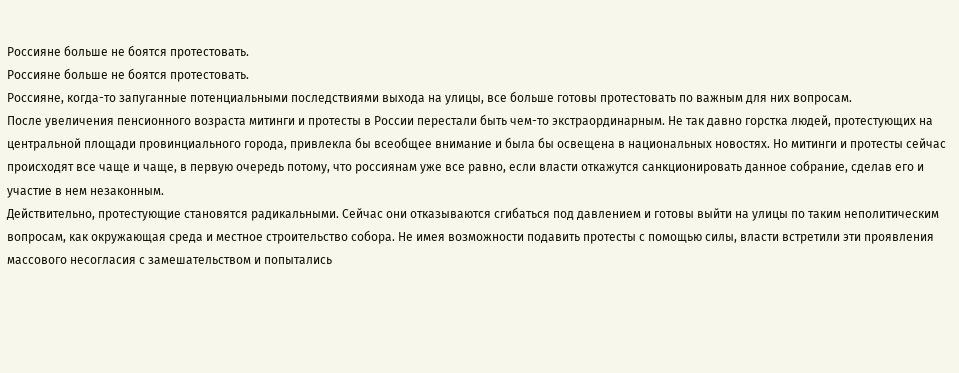Россияне больше не боятся протестовать.
Россияне больше не боятся протестовать.
Россияне, когда-то запуганные потенциальными последствиями выхода на улицы, все больше готовы протестовать по важным для них вопросам.
После увеличения пенсионного возраста митинги и протесты в России перестали быть чем-то экстраординарным. Не так давно горстка людей, протестующих на центральной площади провинциального города, привлекла бы всеобщее внимание и была бы освещена в национальных новостях. Но митинги и протесты сейчас происходят все чаще и чаще, в первую очередь потому, что россиянам уже все равно, если власти откажутся санкционировать данное собрание, сделав его и участие в нем незаконным.
Действительно, протестующие становятся радикальными. Сейчас они отказываются сгибаться под давлением и готовы выйти на улицы по таким неполитическим вопросам, как окружающая среда и местное строительство собора. Не имея возможности подавить протесты с помощью силы, власти встретили эти проявления массового несогласия с замешательством и попытались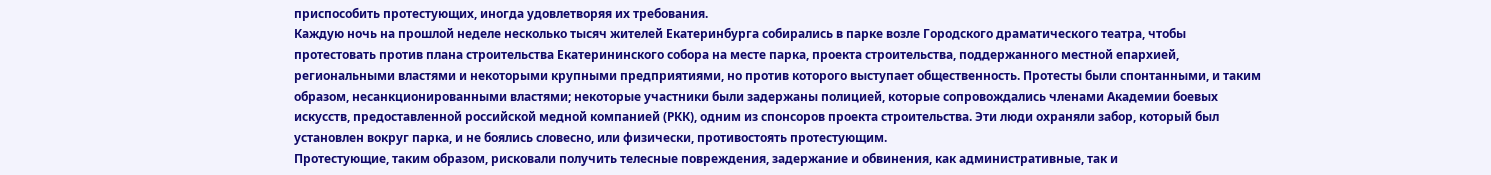приспособить протестующих, иногда удовлетворяя их требования.
Каждую ночь на прошлой неделе несколько тысяч жителей Екатеринбурга собирались в парке возле Городского драматического театра, чтобы протестовать против плана строительства Екатерининского собора на месте парка, проекта строительства, поддержанного местной епархией, региональными властями и некоторыми крупными предприятиями, но против которого выступает общественность. Протесты были спонтанными, и таким образом, несанкционированными властями; некоторые участники были задержаны полицией, которые сопровождались членами Академии боевых искусств, предоставленной российской медной компанией (РКК), одним из спонсоров проекта строительства. Эти люди охраняли забор, который был установлен вокруг парка, и не боялись словесно, или физически, противостоять протестующим.
Протестующие, таким образом, рисковали получить телесные повреждения, задержание и обвинения, как административные, так и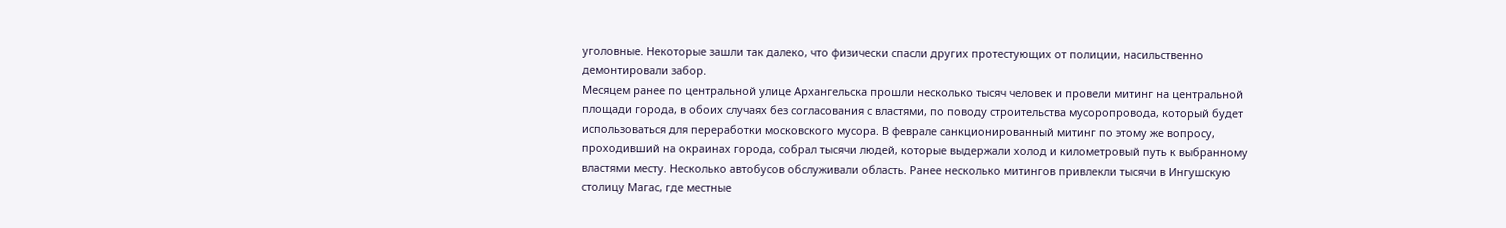уголовные. Некоторые зашли так далеко, что физически спасли других протестующих от полиции, насильственно демонтировали забор.
Месяцем ранее по центральной улице Архангельска прошли несколько тысяч человек и провели митинг на центральной площади города, в обоих случаях без согласования с властями, по поводу строительства мусоропровода, который будет использоваться для переработки московского мусора. В феврале санкционированный митинг по этому же вопросу, проходивший на окраинах города, собрал тысячи людей, которые выдержали холод и километровый путь к выбранному властями месту. Несколько автобусов обслуживали область. Ранее несколько митингов привлекли тысячи в Ингушскую столицу Магас, где местные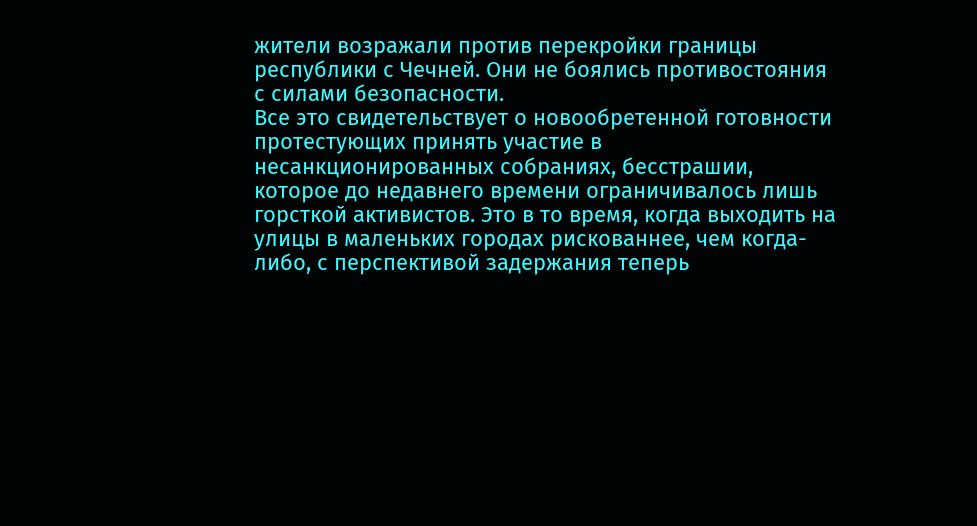жители возражали против перекройки границы республики с Чечней. Они не боялись противостояния с силами безопасности.
Все это свидетельствует о новообретенной готовности протестующих принять участие в несанкционированных собраниях, бесстрашии, которое до недавнего времени ограничивалось лишь горсткой активистов. Это в то время, когда выходить на улицы в маленьких городах рискованнее, чем когда-либо, с перспективой задержания теперь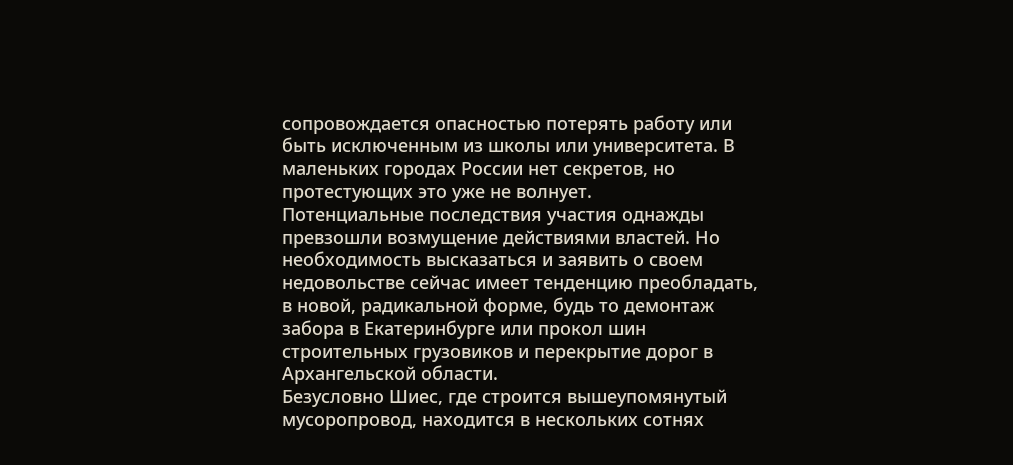сопровождается опасностью потерять работу или быть исключенным из школы или университета. В маленьких городах России нет секретов, но протестующих это уже не волнует.
Потенциальные последствия участия однажды превзошли возмущение действиями властей. Но необходимость высказаться и заявить о своем недовольстве сейчас имеет тенденцию преобладать, в новой, радикальной форме, будь то демонтаж забора в Екатеринбурге или прокол шин строительных грузовиков и перекрытие дорог в Архангельской области.
Безусловно Шиес, где строится вышеупомянутый мусоропровод, находится в нескольких сотнях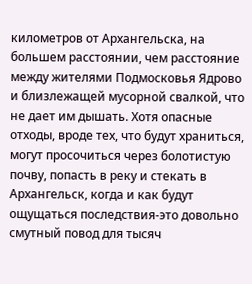километров от Архангельска, на большем расстоянии, чем расстояние между жителями Подмосковья Ядрово и близлежащей мусорной свалкой, что не дает им дышать. Хотя опасные отходы, вроде тех, что будут храниться, могут просочиться через болотистую почву, попасть в реку и стекать в Архангельск, когда и как будут ощущаться последствия-это довольно смутный повод для тысяч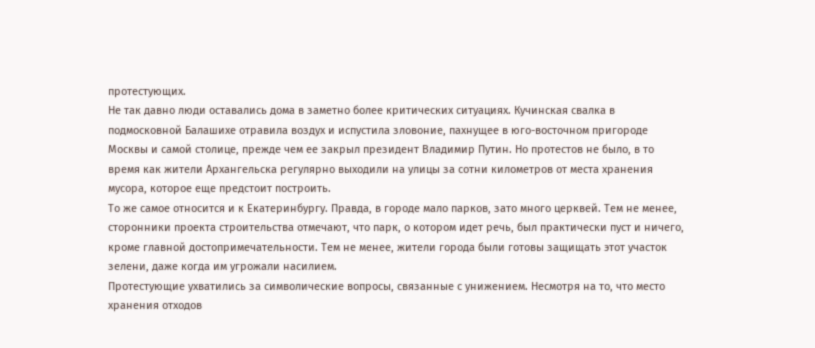протестующих.
Не так давно люди оставались дома в заметно более критических ситуациях. Кучинская свалка в подмосковной Балашихе отравила воздух и испустила зловоние, пахнущее в юго-восточном пригороде Москвы и самой столице, прежде чем ее закрыл президент Владимир Путин. Но протестов не было, в то время как жители Архангельска регулярно выходили на улицы за сотни километров от места хранения мусора, которое еще предстоит построить.
То же самое относится и к Екатеринбургу. Правда, в городе мало парков, зато много церквей. Тем не менее, сторонники проекта строительства отмечают, что парк, о котором идет речь, был практически пуст и ничего, кроме главной достопримечательности. Тем не менее, жители города были готовы защищать этот участок зелени, даже когда им угрожали насилием.
Протестующие ухватились за символические вопросы, связанные с унижением. Несмотря на то, что место хранения отходов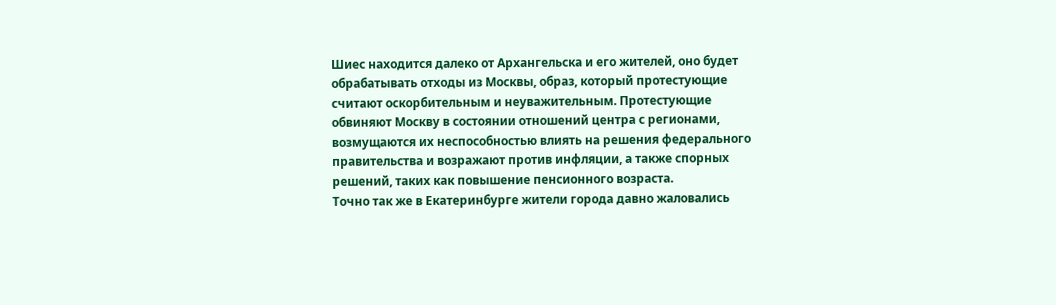Шиес находится далеко от Архангельска и его жителей, оно будет обрабатывать отходы из Москвы, образ, который протестующие считают оскорбительным и неуважительным. Протестующие обвиняют Москву в состоянии отношений центра с регионами, возмущаются их неспособностью влиять на решения федерального правительства и возражают против инфляции, а также спорных решений, таких как повышение пенсионного возраста.
Точно так же в Екатеринбурге жители города давно жаловались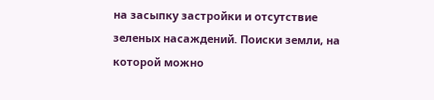на засыпку застройки и отсутствие зеленых насаждений. Поиски земли, на которой можно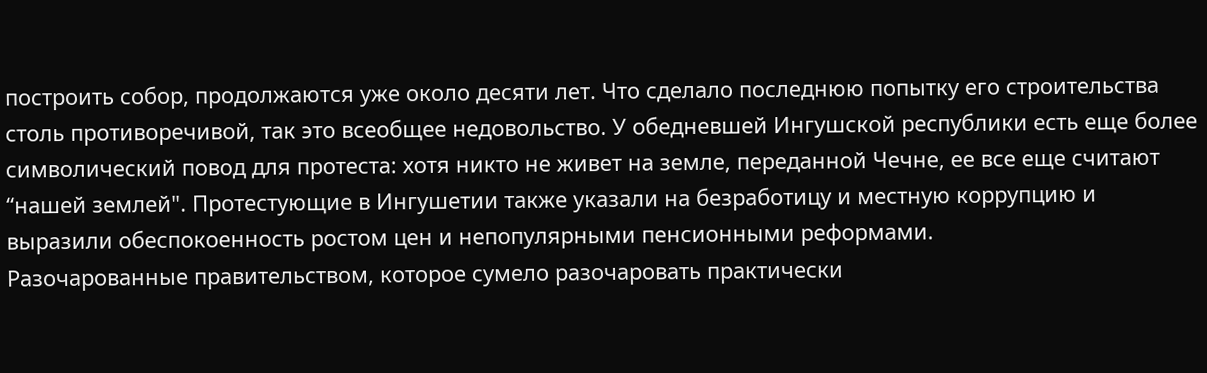построить собор, продолжаются уже около десяти лет. Что сделало последнюю попытку его строительства столь противоречивой, так это всеобщее недовольство. У обедневшей Ингушской республики есть еще более символический повод для протеста: хотя никто не живет на земле, переданной Чечне, ее все еще считают “нашей землей". Протестующие в Ингушетии также указали на безработицу и местную коррупцию и выразили обеспокоенность ростом цен и непопулярными пенсионными реформами.
Разочарованные правительством, которое сумело разочаровать практически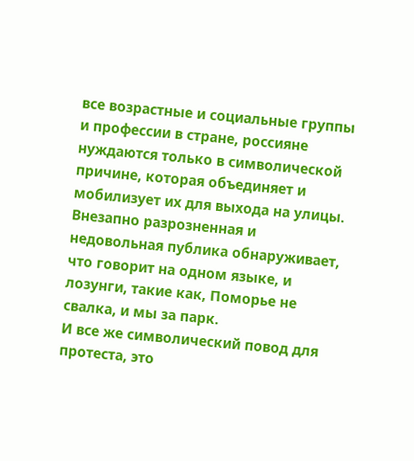все возрастные и социальные группы и профессии в стране, россияне нуждаются только в символической причине, которая объединяет и мобилизует их для выхода на улицы. Внезапно разрозненная и недовольная публика обнаруживает, что говорит на одном языке, и лозунги, такие как, Поморье не свалка, и мы за парк.
И все же символический повод для протеста, это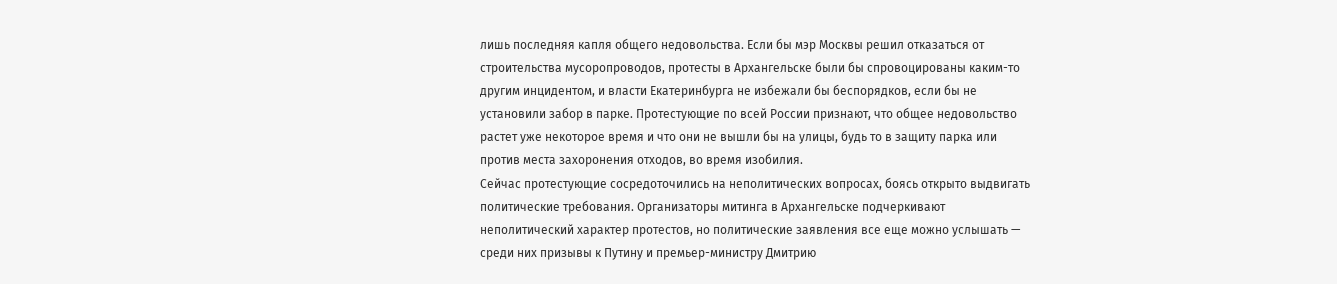лишь последняя капля общего недовольства. Если бы мэр Москвы решил отказаться от строительства мусоропроводов, протесты в Архангельске были бы спровоцированы каким-то другим инцидентом, и власти Екатеринбурга не избежали бы беспорядков, если бы не установили забор в парке. Протестующие по всей России признают, что общее недовольство растет уже некоторое время и что они не вышли бы на улицы, будь то в защиту парка или против места захоронения отходов, во время изобилия.
Сейчас протестующие сосредоточились на неполитических вопросах, боясь открыто выдвигать политические требования. Организаторы митинга в Архангельске подчеркивают неполитический характер протестов, но политические заявления все еще можно услышать — среди них призывы к Путину и премьер-министру Дмитрию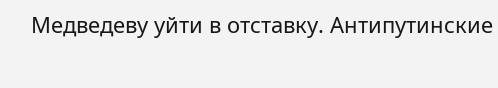Медведеву уйти в отставку. Антипутинские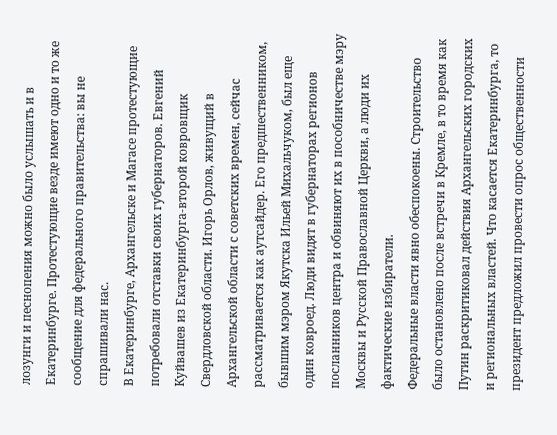лозунги и песнопения можно было услышать и в Екатеринбурге. Протестующие везде имеют одно и то же сообщение для федерального правительства: вы не спрашивали нас.
В Екатеринбурге, Архангельске и Магасе протестующие потребовали отставки своих губернаторов. Евгений Куйвашев из Екатеринбурга-второй ковровщик Свердловской области. Игорь Орлов, живущий в Архангельской области с советских времен, сейчас рассматривается как аутсайдер. Его предшественником, бывшим мэром Якутска Ильей Михальчуком, был еще один ковроед. Люди видят в губернаторах регионов посланников центра и обвиняют их в пособничестве мэру Москвы и Русской Православной Церкви, а люди их фактические избиратели.
Федеральные власти явно обеспокоены. Строительство было остановлено после встречи в Кремле, в то время как Путин раскритиковал действия Архангельских городских и региональных властей. Что касается Екатеринбурга, то президент предложил провести опрос общественности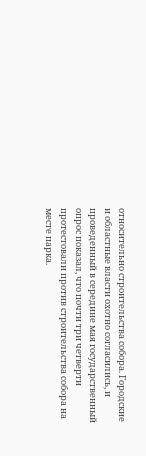относительно строительства собора. Городские и областные власти охотно согласились, и проведенный в середине мая государственный опрос показал, что почти три четверти протестовали против строительства собора на месте парка.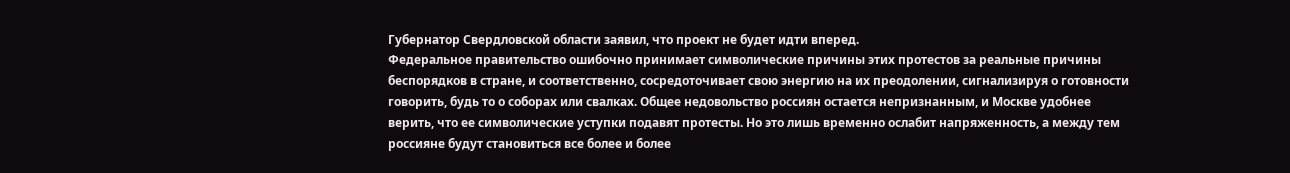Губернатор Свердловской области заявил, что проект не будет идти вперед.
Федеральное правительство ошибочно принимает символические причины этих протестов за реальные причины беспорядков в стране, и соответственно, сосредоточивает свою энергию на их преодолении, сигнализируя о готовности говорить, будь то о соборах или свалках. Общее недовольство россиян остается непризнанным, и Москве удобнее верить, что ее символические уступки подавят протесты. Но это лишь временно ослабит напряженность, а между тем россияне будут становиться все более и более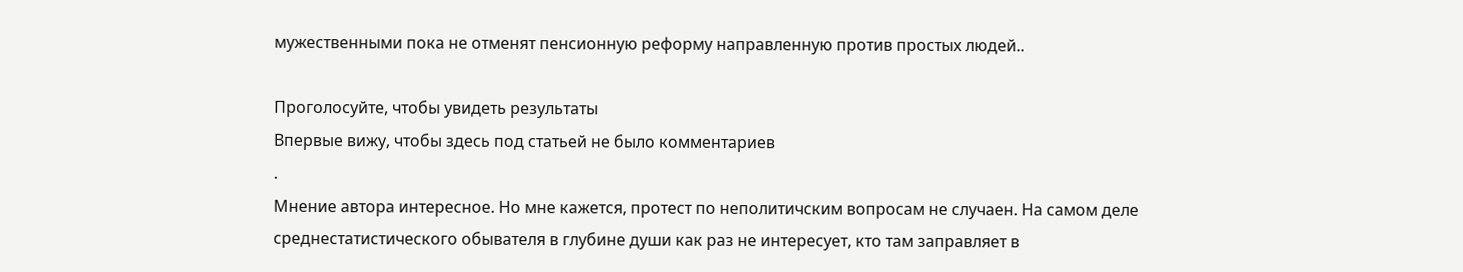мужественными пока не отменят пенсионную реформу направленную против простых людей..

Проголосуйте, чтобы увидеть результаты
Впервые вижу, чтобы здесь под статьей не было комментариев
.
Мнение автора интересное. Но мне кажется, протест по неполитичским вопросам не случаен. На самом деле среднестатистического обывателя в глубине души как раз не интересует, кто там заправляет в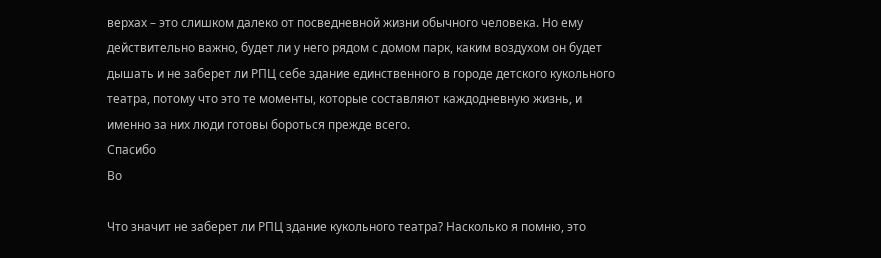верхах – это слишком далеко от посведневной жизни обычного человека. Но ему действительно важно, будет ли у него рядом с домом парк, каким воздухом он будет дышать и не заберет ли РПЦ себе здание единственного в городе детского кукольного театра, потому что это те моменты, которые составляют каждодневную жизнь, и именно за них люди готовы бороться прежде всего.
Спасибо
Во

Что значит не заберет ли РПЦ здание кукольного театра? Насколько я помню, это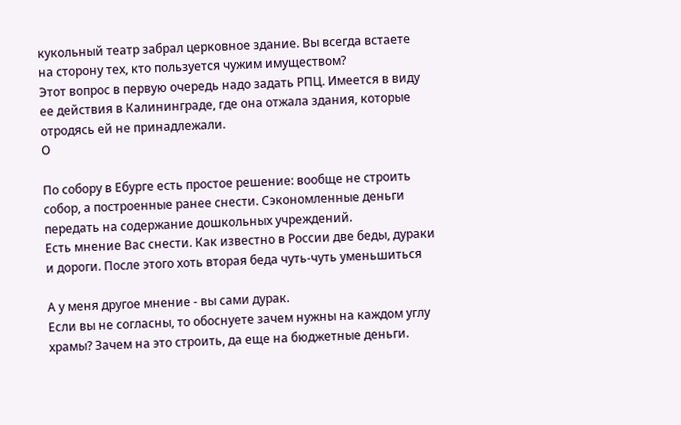кукольный театр забрал церковное здание. Вы всегда встаете на сторону тех, кто пользуется чужим имуществом?
Этот вопрос в первую очередь надо задать РПЦ. Имеется в виду ее действия в Калининграде, где она отжала здания, которые отродясь ей не принадлежали.
О

По собору в Ебурге есть простое решение: вообще не строить собор, а построенные ранее снести. Сэкономленные деньги передать на содержание дошкольных учреждений.
Есть мнение Вас снести. Как известно в России две беды, дураки и дороги. После этого хоть вторая беда чуть-чуть уменьшиться

А у меня другое мнение - вы сами дурак.
Если вы не согласны, то обоснуете зачем нужны на каждом углу храмы? Зачем на это строить, да еще на бюджетные деньги.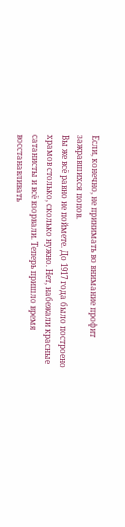Если, конечно, не принимать во внимание профит зажравшихся попов.
Вы же всё равно не поймете. До 1917 года было построено храмов столько, сколько нужно. Нет, набежали красные сатанисты и всё взорвали. Теперь пришло время восстанавливать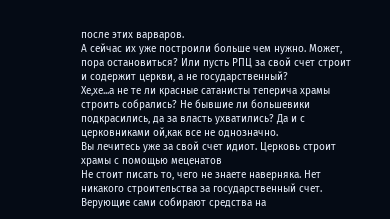после этих варваров.
А сейчас их уже построили больше чем нужно. Может, пора остановиться? Или пусть РПЦ за свой счет строит и содержит церкви, а не государственный?
Хе,хе...а не те ли красные сатанисты теперича храмы строить собрались? Не бывшие ли большевики подкрасились, да за власть ухватились? Да и с церковниками ой,как все не однозначно.
Вы лечитесь уже за свой счет идиот. Церковь строит храмы с помощью меценатов
Не стоит писать то, чего не знаете наверняка. Нет никакого строительства за государственный счет. Верующие сами собирают средства на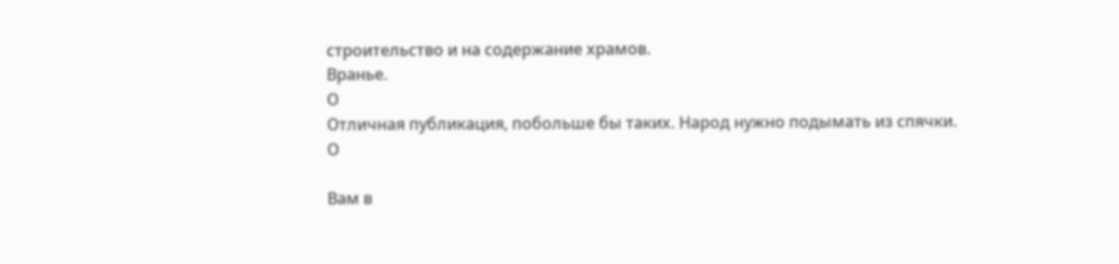строительство и на содержание храмов.
Вранье.
О
Отличная публикация, побольше бы таких. Народ нужно подымать из спячки.
О

Вам в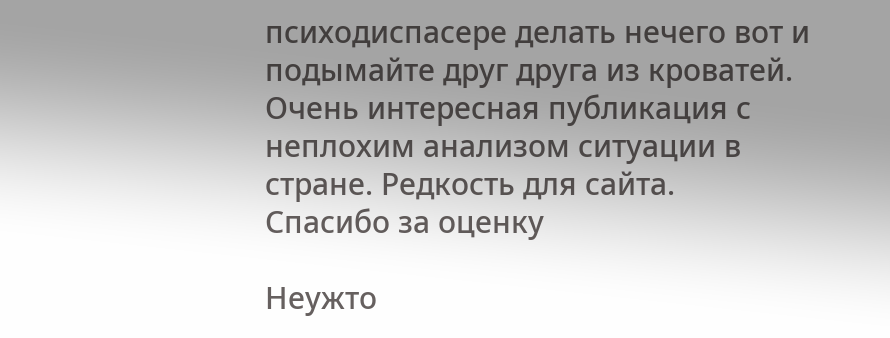психодиспасере делать нечего вот и подымайте друг друга из кроватей.
Очень интересная публикация с неплохим анализом ситуации в стране. Редкость для сайта.
Спасибо за оценку

Неужто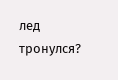лед тронулся?